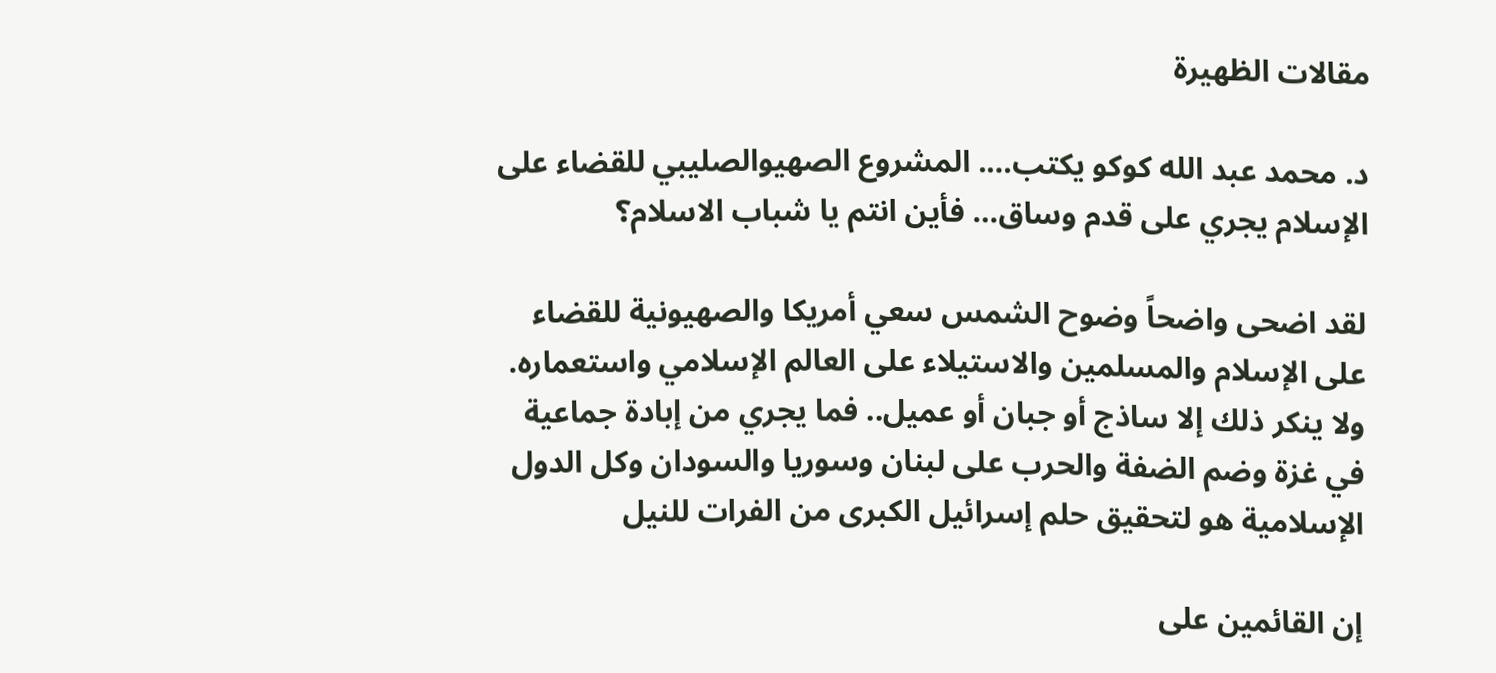مقالات الظهيرة

د. محمد عبد الله كوكو يكتب…. المشروع الصهيوالصليبي للقضاء على الإسلام يجري على قدم وساق… فأين انتم يا شباب الاسلام؟

لقد اضحى واضحاً وضوح الشمس سعي أمريكا والصهيونية للقضاء على الإسلام والمسلمين والاستيلاء على العالم الإسلامي واستعماره. ولا ينكر ذلك إلا ساذج أو جبان أو عميل.. فما يجري من إبادة جماعية في غزة وضم الضفة والحرب على لبنان وسوريا والسودان وكل الدول الإسلامية هو لتحقيق حلم إسرائيل الكبرى من الفرات للنيل

إن القائمين على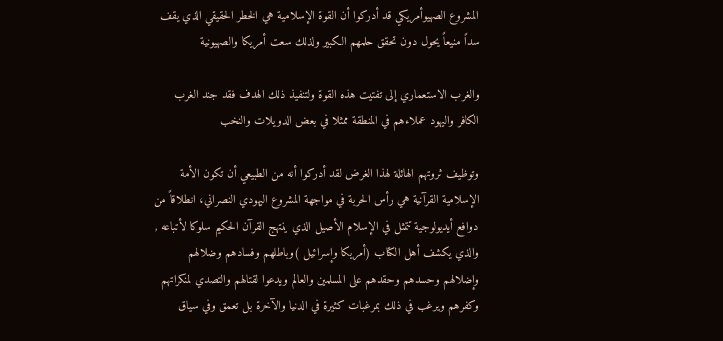المشروع الصهيوأمريكي قد أدركوا أن القوة الإسلامية هي الخطر الحقيقي الذي يقف سداً منيعاً يحول دون تحقق حلمهم الكبير ولذلك سعت أمريكا والصهيونية

والغرب الاستعماري إلى تفتيت هذه القوة ولتنفيذ ذلك الهدف فقد جند الغرب الكافر واليهود عملاءهم في المنطقة ممثلا في بعض الدويلات والنخب

وتوظيف ثروتهم الهائلة لهذا الغرض لقد أدركوا أنه من الطبيعي أن تكون الأمة الإسلامية القرآنية هي رأس الحربة في مواجهة المشروع اليهودي النصراني، انطلاقاً من دوافع أيديولوجية تتمثل في الإسلام الأصيل الذي ينتهج القرآن الحكيم سلوكا لأتباعه , والذي يكشف أهل الكتاب (أمريكا وإسرائيل )وباطلهم وفسادهم وضلالهم وإضلالهم وحسدهم وحقدهم على المسلمين والعالم ويدعوا لقتالهم والتصدي لمنكراتهم وكفرهم ويرغب في ذلك بمرغبات كثيرة في الدنيا والآخرة بل تعمق وفي سياق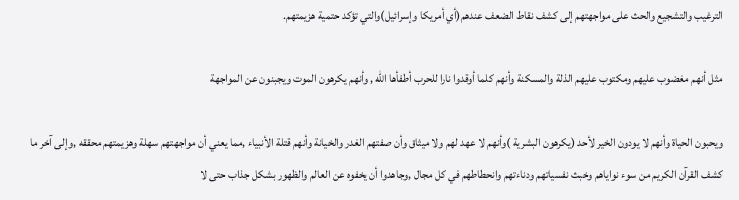الترغيب والتشجيع والحث على مواجهتهم إلى كشف نقاط الضعف عندهم(أي أمريكا وإسرائيل)والتي تؤكد حتمية هزيمتهم.

مثل أنهم مغضوب عليهم ومكتوب عليهم الذلة والمسكنة وأنهم كلما أوقدوا نارا للحرب أطفأها الله , وأنهم يكرهون الموت ويجبنون عن المواجهة

ويحبون الحياة وأنهم لا يودون الخير لأحد (يكرهون البشرية )وأنهم لا عهد لهم ولا ميثاق وأن صفتهم الغدر والخيانة وأنهم قتلة الأنبياء ,مما يعني أن مواجهتهم سهلة وهزيمتهم محققه ,وإلى آخر ما كشف القرآن الكريم من سوء نواياهم وخبث نفسياتهم ودناءتهم وانحطاطهم في كل مجال ,وجاهدوا أن يخفوه عن العالم والظهور بشكل جذاب حتى لا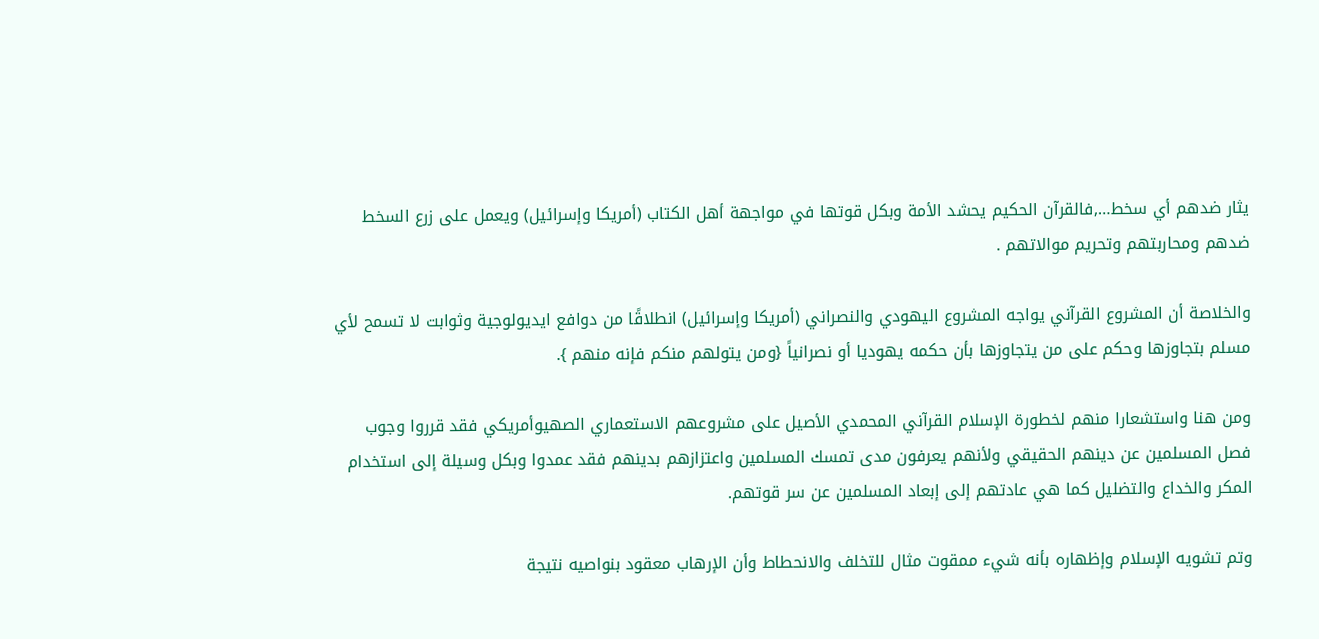يثار ضدهم أي سخط…,فالقرآن الحكيم يحشد الأمة وبكل قوتها في مواجهة أهل الكتاب (أمريكا وإسرائيل) ويعمل على زرع السخط ضدهم ومحاربتهم وتحريم موالاتهم .

والخلاصة أن المشروع القرآني يواجه المشروع اليهودي والنصراني (أمريكا وإسرائيل) انطلاقًا من دوافع ايديولوجية وثوابت لا تسمح لأي مسلم بتجاوزها وحكم على من يتجاوزها بأن حكمه يهوديا أو نصرانياً {ومن يتولهم منكم فإنه منهم }.

ومن هنا واستشعارا منهم لخطورة الإسلام القرآني المحمدي الأصيل على مشروعهم الاستعماري الصهيوأمريكي فقد قرروا وجوب فصل المسلمين عن دينهم الحقيقي ولأنهم يعرفون مدى تمسك المسلمين واعتزازهم بدينهم فقد عمدوا وبكل وسيلة إلى استخدام المكر والخداع والتضليل كما هي عادتهم إلى إبعاد المسلمين عن سر قوتهم.

وتم تشويه الإسلام وإظهاره بأنه شيء ممقوت مثال للتخلف والانحطاط وأن الإرهاب معقود بنواصيه نتيجة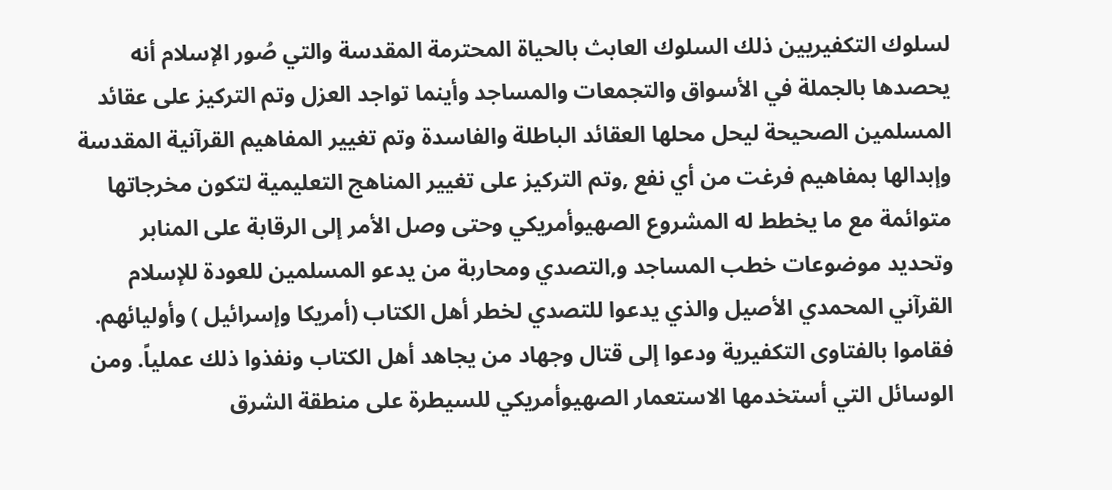لسلوك التكفيريين ذلك السلوك العابث بالحياة المحترمة المقدسة والتي صُور الإسلام أنه يحصدها بالجملة في الأسواق والتجمعات والمساجد وأينما تواجد العزل وتم التركيز على عقائد المسلمين الصحيحة ليحل محلها العقائد الباطلة والفاسدة وتم تغيير المفاهيم القرآنية المقدسة وإبدالها بمفاهيم فرغت من أي نفع ,وتم التركيز على تغيير المناهج التعليمية لتكون مخرجاتها متوائمة مع ما يخطط له المشروع الصهيوأمريكي وحتى وصل الأمر إلى الرقابة على المنابر وتحديد موضوعات خطب المساجد و,التصدي ومحاربة من يدعو المسلمين للعودة للإسلام القرآني المحمدي الأصيل والذي يدعوا للتصدي لخطر أهل الكتاب (أمريكا وإسرائيل ) وأوليائهم. فقاموا بالفتاوى التكفيرية ودعوا إلى قتال وجهاد من يجاهد أهل الكتاب ونفذوا ذلك عملياً. ومن الوسائل التي أستخدمها الاستعمار الصهيوأمريكي للسيطرة على منطقة الشرق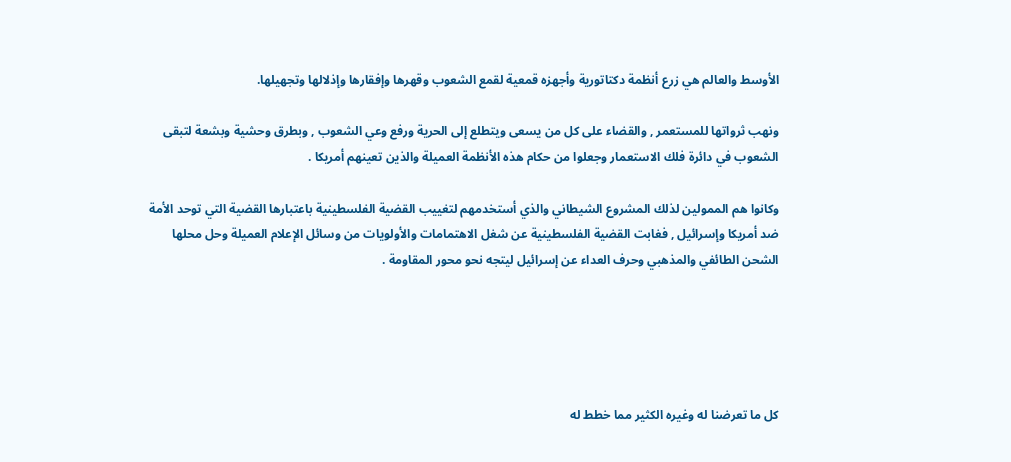الأوسط والعالم هي زرع أنظمة دكتاتورية وأجهزه قمعية لقمع الشعوب وقهرها وإفقارها وإذلالها وتجهيلها.

ونهب ثرواتها للمستعمر , والقضاء على كل من يسعى ويتطلع إلى الحرية ورفع وعي الشعوب , وبطرق وحشية وبشعة لتبقى الشعوب في دائرة فلك الاستعمار وجعلوا من حكام هذه الأنظمة العميلة والذين تعينهم أمريكا .

وكانوا هم الممولين لذلك المشروع الشيطاني والذي أستخدمهم لتغييب القضية الفلسطينية باعتبارها القضية التي توحد الأمة ضد أمريكا وإسرائيل , فغابت القضية الفلسطينية عن شغل الاهتمامات والأولويات من وسائل الإعلام العميلة وحل محلها الشحن الطائفي والمذهبي وحرف العداء عن إسرائيل ليتجه نحو محور المقاومة .





كل ما تعرضنا له وغيره الكثير مما خطط له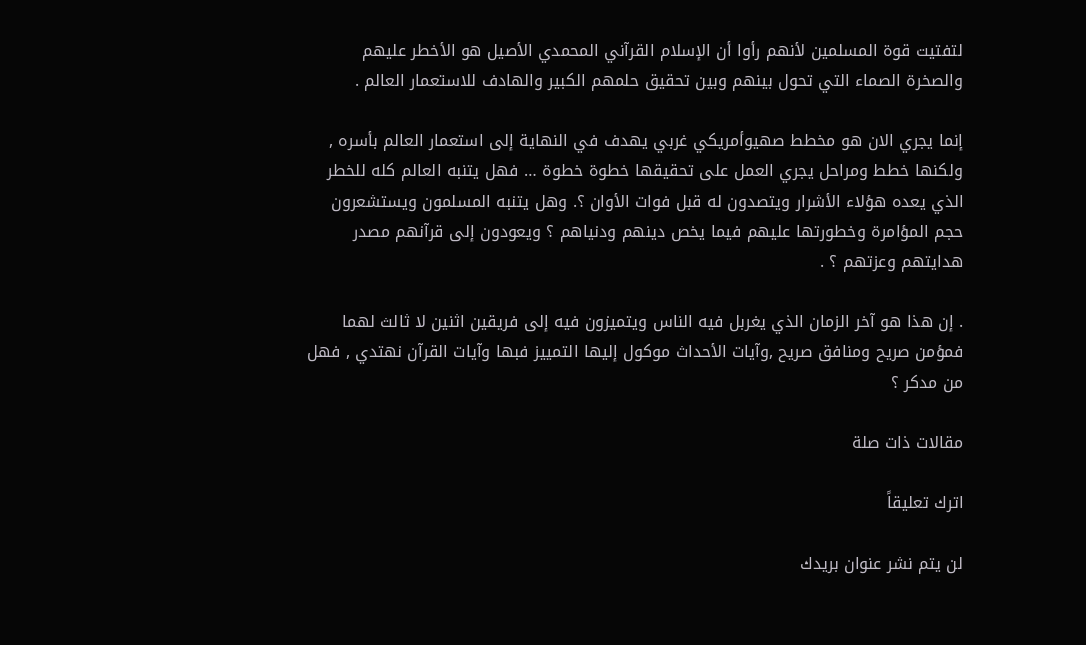لتفتيت قوة المسلمين لأنهم رأوا أن الإسلام القرآني المحمدي الأصيل هو الأخطر عليهم والصخرة الصماء التي تحول بينهم وبين تحقيق حلمهم الكبير والهادف للاستعمار العالم .

إنما يجري الان هو مخطط صهيوأمريكي غربي يهدف في النهاية إلى استعمار العالم بأسره , ولكنها خطط ومراحل يجري العمل على تحقيقها خطوة خطوة … فهل يتنبه العالم كله للخطر الذي يعده هؤلاء الأشرار ويتصدون له قبل فوات الأوان ؟. وهل يتنبه المسلمون ويستشعرون حجم المؤامرة وخطورتها عليهم فيما يخص دينهم ودنياهم ؟ ويعودون إلى قرآنهم مصدر هدايتهم وعزتهم ؟ .

. إن هذا هو آخر الزمان الذي يغربل فيه الناس ويتميزون فيه إلى فريقين اثنين لا ثالث لهما فمؤمن صريح ومنافق صريح ,وآيات الأحداث موكول إليها التمييز فبها وآيات القرآن نهتدي , فهل من مدكر ؟

مقالات ذات صلة

اترك تعليقاً

لن يتم نشر عنوان بريدك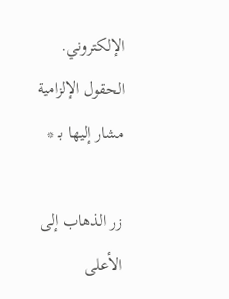الإلكتروني. الحقول الإلزامية مشار إليها بـ *

زر الذهاب إلى الأعلى